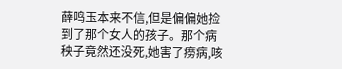薛鸣玉本来不信,但是偏偏她捡到了那个女人的孩子。那个病秧子竟然还没死,她害了痨病,咳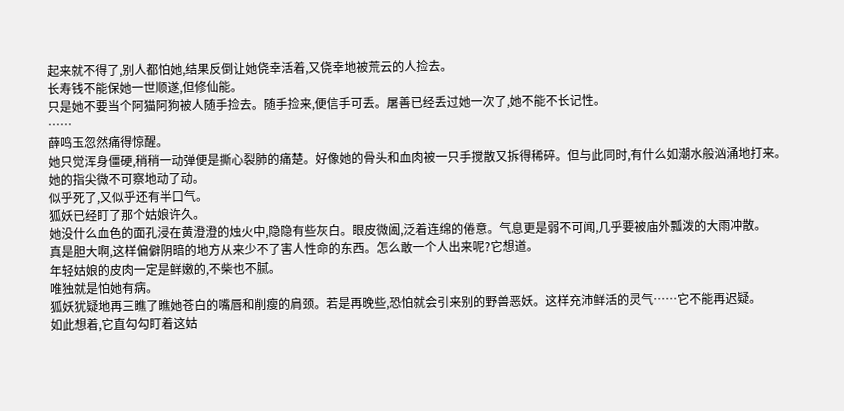起来就不得了,别人都怕她,结果反倒让她侥幸活着,又侥幸地被荒云的人捡去。
长寿钱不能保她一世顺遂,但修仙能。
只是她不要当个阿猫阿狗被人随手捡去。随手捡来,便信手可丢。屠善已经丢过她一次了,她不能不长记性。
……
薛鸣玉忽然痛得惊醒。
她只觉浑身僵硬,稍稍一动弹便是撕心裂肺的痛楚。好像她的骨头和血肉被一只手搅散又拆得稀碎。但与此同时,有什么如潮水般汹涌地打来。
她的指尖微不可察地动了动。
似乎死了,又似乎还有半口气。
狐妖已经盯了那个姑娘许久。
她没什么血色的面孔浸在黄澄澄的烛火中,隐隐有些灰白。眼皮微阖,泛着连绵的倦意。气息更是弱不可闻,几乎要被庙外瓢泼的大雨冲散。
真是胆大啊,这样偏僻阴暗的地方从来少不了害人性命的东西。怎么敢一个人出来呢?它想道。
年轻姑娘的皮肉一定是鲜嫩的,不柴也不腻。
唯独就是怕她有病。
狐妖犹疑地再三瞧了瞧她苍白的嘴唇和削瘦的肩颈。若是再晚些,恐怕就会引来别的野兽恶妖。这样充沛鲜活的灵气……它不能再迟疑。
如此想着,它直勾勾盯着这姑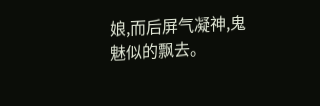娘,而后屏气凝神,鬼魅似的飘去。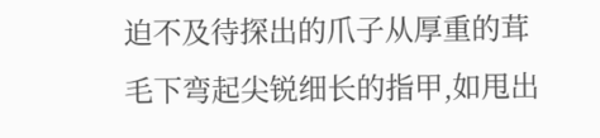迫不及待探出的爪子从厚重的茸毛下弯起尖锐细长的指甲,如甩出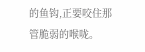的鱼钩,正要咬住那管脆弱的喉咙。